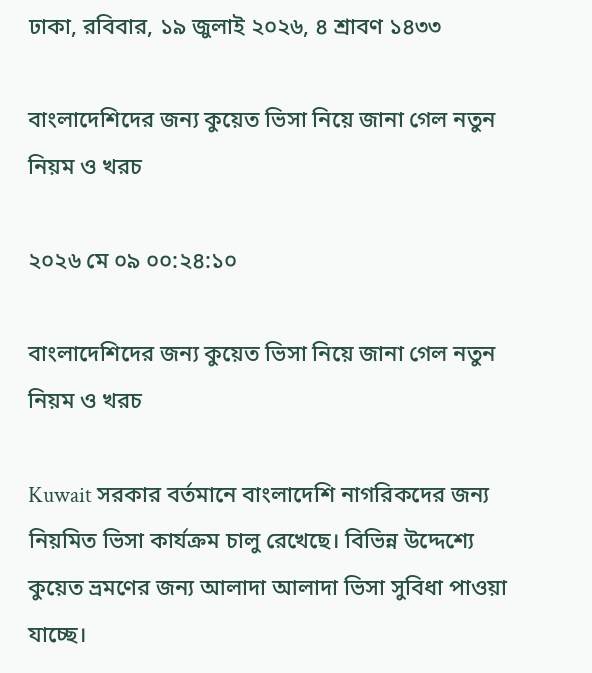ঢাকা, রবিবার, ১৯ জুলাই ২০২৬, ৪ শ্রাবণ ১৪৩৩

বাংলাদেশিদের জন্য কুয়েত ভিসা নিয়ে জানা গেল নতুন নিয়ম ও খরচ

২০২৬ মে ০৯ ০০:২৪:১০

বাংলাদেশিদের জন্য কুয়েত ভিসা নিয়ে জানা গেল নতুন নিয়ম ও খরচ

Kuwait সরকার বর্তমানে বাংলাদেশি নাগরিকদের জন্য নিয়মিত ভিসা কার্যক্রম চালু রেখেছে। বিভিন্ন উদ্দেশ্যে কুয়েত ভ্রমণের জন্য আলাদা আলাদা ভিসা সুবিধা পাওয়া যাচ্ছে।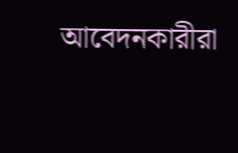আবেদনকারীরা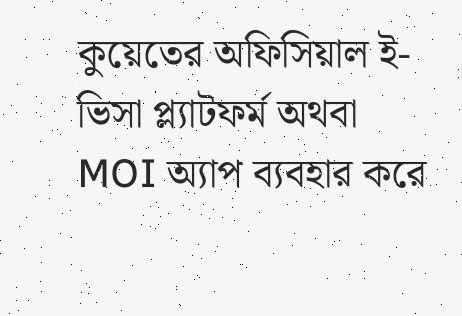কুয়েতের অফিসিয়াল ই-ভিসা প্ল্যাটফর্ম অথবা MOI অ্যাপ ব্যবহার করে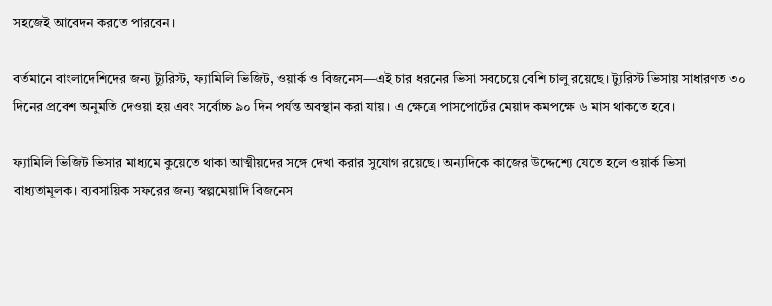সহজেই আবেদন করতে পারবেন।

বর্তমানে বাংলাদেশিদের জন্য ট্যুরিস্ট, ফ্যামিলি ভিজিট, ওয়ার্ক ও বিজনেস—এই চার ধরনের ভিসা সবচেয়ে বেশি চালু রয়েছে। ট্যুরিস্ট ভিসায় সাধারণত ৩০ দিনের প্রবেশ অনুমতি দেওয়া হয় এবং সর্বোচ্চ ৯০ দিন পর্যন্ত অবস্থান করা যায়। এ ক্ষেত্রে পাসপোর্টের মেয়াদ কমপক্ষে ৬ মাস থাকতে হবে।

ফ্যামিলি ভিজিট ভিসার মাধ্যমে কুয়েতে থাকা আত্মীয়দের সঙ্গে দেখা করার সুযোগ রয়েছে। অন্যদিকে কাজের উদ্দেশ্যে যেতে হলে ওয়ার্ক ভিসা বাধ্যতামূলক। ব্যবসায়িক সফরের জন্য স্বল্পমেয়াদি বিজনেস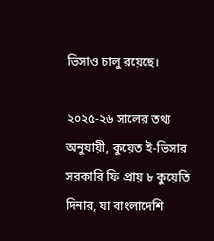ভিসাও চালু রয়েছে।

২০২৫-২৬ সালের তথ্য অনুযায়ী, কুয়েত ই-ভিসার সরকারি ফি প্রায় ৮ কুয়েতি দিনার, যা বাংলাদেশি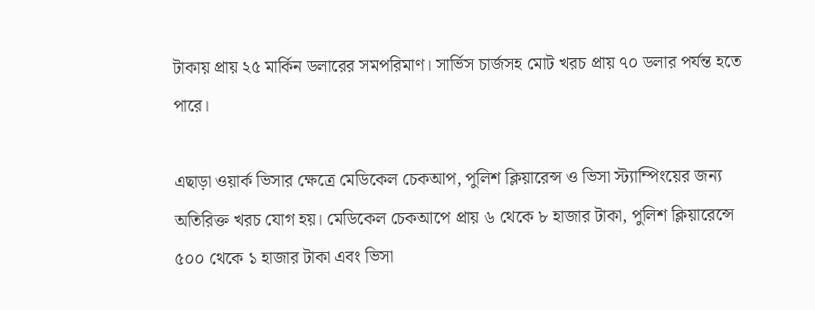টাকায় প্রায় ২৫ মার্কিন ডলারের সমপরিমাণ। সার্ভিস চার্জসহ মোট খরচ প্রায় ৭০ ডলার পর্যন্ত হতে পারে।

এছাড়া ওয়ার্ক ভিসার ক্ষেত্রে মেডিকেল চেকআপ, পুলিশ ক্লিয়ারেন্স ও ভিসা স্ট্যাম্পিংয়ের জন্য অতিরিক্ত খরচ যোগ হয়। মেডিকেল চেকআপে প্রায় ৬ থেকে ৮ হাজার টাকা, পুলিশ ক্লিয়ারেন্সে ৫০০ থেকে ১ হাজার টাকা এবং ভিসা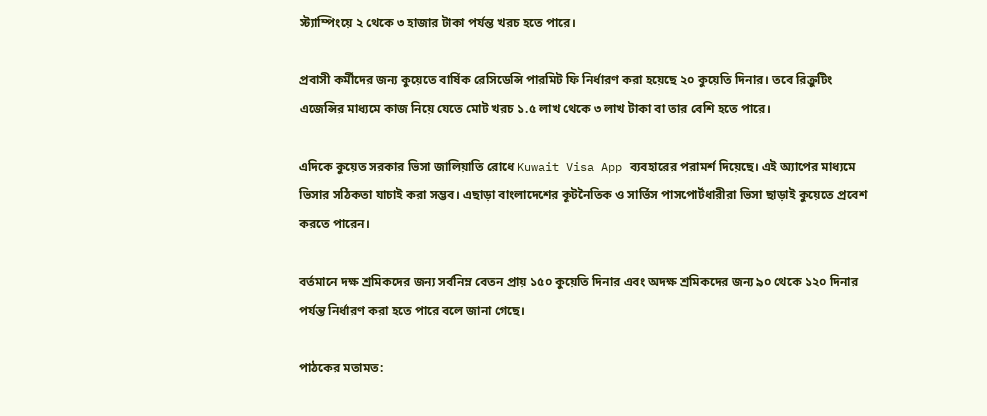স্ট্যাম্পিংয়ে ২ থেকে ৩ হাজার টাকা পর্যন্ত খরচ হতে পারে।

প্রবাসী কর্মীদের জন্য কুয়েতে বার্ষিক রেসিডেন্সি পারমিট ফি নির্ধারণ করা হয়েছে ২০ কুয়েতি দিনার। তবে রিক্রুটিং এজেন্সির মাধ্যমে কাজ নিয়ে যেতে মোট খরচ ১.৫ লাখ থেকে ৩ লাখ টাকা বা তার বেশি হতে পারে।

এদিকে কুয়েত সরকার ভিসা জালিয়াতি রোধে Kuwait Visa App ব্যবহারের পরামর্শ দিয়েছে। এই অ্যাপের মাধ্যমে ভিসার সঠিকতা যাচাই করা সম্ভব। এছাড়া বাংলাদেশের কূটনৈতিক ও সার্ভিস পাসপোর্টধারীরা ভিসা ছাড়াই কুয়েতে প্রবেশ করতে পারেন।

বর্তমানে দক্ষ শ্রমিকদের জন্য সর্বনিম্ন বেতন প্রায় ১৫০ কুয়েতি দিনার এবং অদক্ষ শ্রমিকদের জন্য ৯০ থেকে ১২০ দিনার পর্যন্ত নির্ধারণ করা হতে পারে বলে জানা গেছে।

পাঠকের মতামত: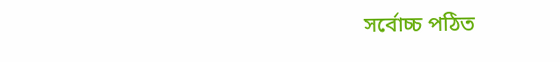সর্বোচ্চ পঠিত